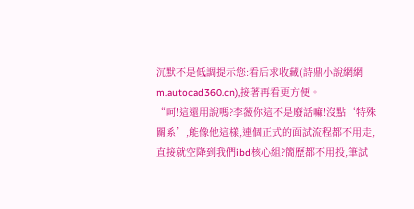沉默不是低調提示您:看后求收藏(詩鼎小說網網m.autocad360.cn),接著再看更方便。
“呵!這還用說嗎?李薇你這不是廢話嘛!沒點‘特殊關系’,能像他這樣,連個正式的面試流程都不用走,直接就空降到我們ibd核心組?簡歷都不用投,筆試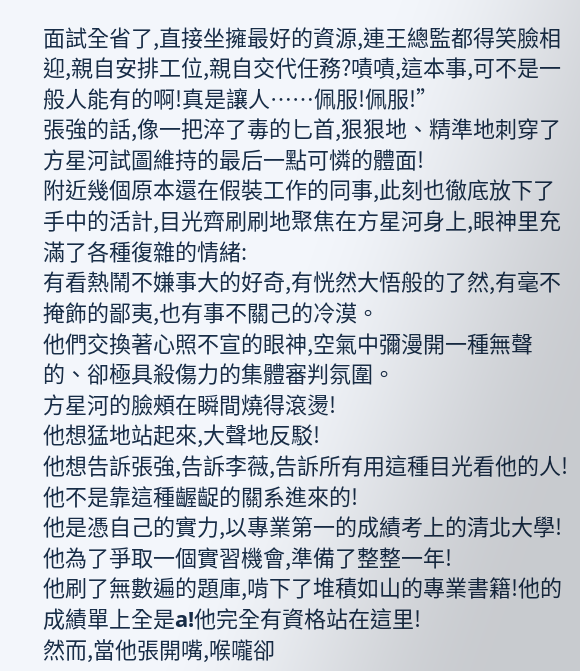面試全省了,直接坐擁最好的資源,連王總監都得笑臉相迎,親自安排工位,親自交代任務?嘖嘖,這本事,可不是一般人能有的啊!真是讓人……佩服!佩服!”
張強的話,像一把淬了毒的匕首,狠狠地、精準地刺穿了方星河試圖維持的最后一點可憐的體面!
附近幾個原本還在假裝工作的同事,此刻也徹底放下了手中的活計,目光齊刷刷地聚焦在方星河身上,眼神里充滿了各種復雜的情緒:
有看熱鬧不嫌事大的好奇,有恍然大悟般的了然,有毫不掩飾的鄙夷,也有事不關己的冷漠。
他們交換著心照不宣的眼神,空氣中彌漫開一種無聲的、卻極具殺傷力的集體審判氛圍。
方星河的臉頰在瞬間燒得滾燙!
他想猛地站起來,大聲地反駁!
他想告訴張強,告訴李薇,告訴所有用這種目光看他的人!他不是靠這種齷齪的關系進來的!
他是憑自己的實力,以專業第一的成績考上的清北大學!
他為了爭取一個實習機會,準備了整整一年!
他刷了無數遍的題庫,啃下了堆積如山的專業書籍!他的成績單上全是a!他完全有資格站在這里!
然而,當他張開嘴,喉嚨卻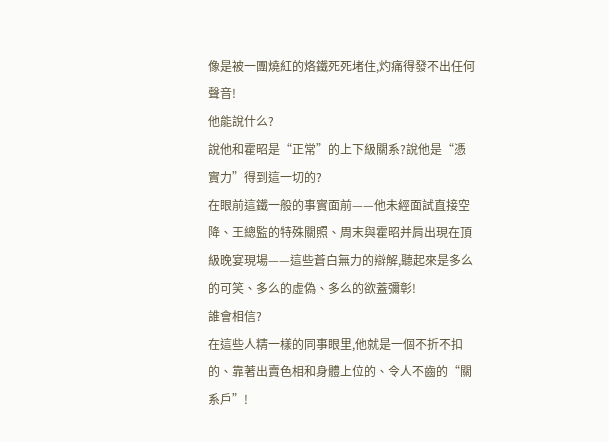像是被一團燒紅的烙鐵死死堵住,灼痛得發不出任何聲音!
他能說什么?
說他和霍昭是“正常”的上下級關系?說他是“憑實力”得到這一切的?
在眼前這鐵一般的事實面前——他未經面試直接空降、王總監的特殊關照、周末與霍昭并肩出現在頂級晚宴現場——這些蒼白無力的辯解,聽起來是多么的可笑、多么的虛偽、多么的欲蓋彌彰!
誰會相信?
在這些人精一樣的同事眼里,他就是一個不折不扣的、靠著出賣色相和身體上位的、令人不齒的“關系戶”!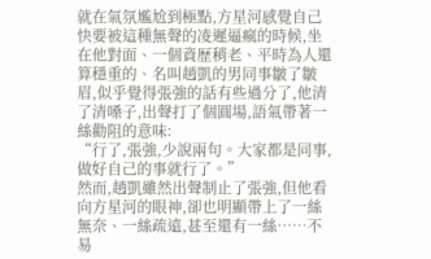就在氣氛尷尬到極點,方星河感覺自己快要被這種無聲的凌遲逼瘋的時候,坐在他對面、一個資歷稍老、平時為人還算穩重的、名叫趙凱的男同事皺了皺眉,似乎覺得張強的話有些過分了,他清了清嗓子,出聲打了個圓場,語氣帶著一絲勸阻的意味:
“行了,張強,少說兩句。大家都是同事,做好自己的事就行了。”
然而,趙凱雖然出聲制止了張強,但他看向方星河的眼神,卻也明顯帶上了一絲無奈、一絲疏遠,甚至還有一絲……不易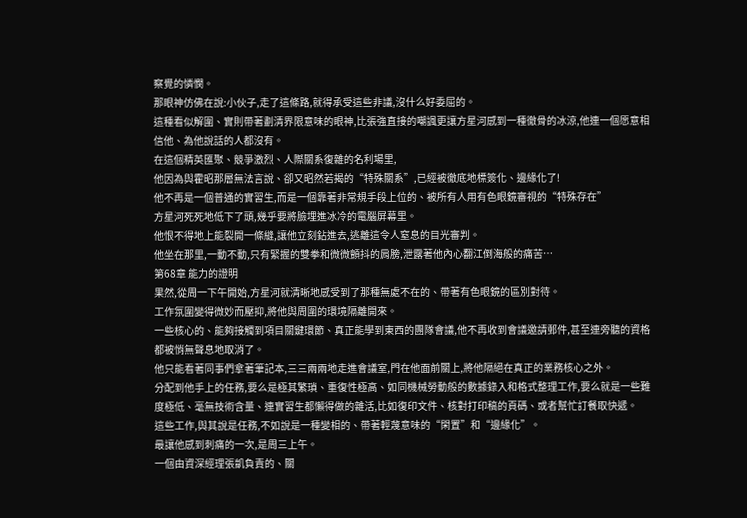察覺的憐憫。
那眼神仿佛在說:小伙子,走了這條路,就得承受這些非議,沒什么好委屈的。
這種看似解圍、實則帶著劃清界限意味的眼神,比張強直接的嘲諷更讓方星河感到一種徹骨的冰涼,他連一個愿意相信他、為他說話的人都沒有。
在這個精英匯聚、競爭激烈、人際關系復雜的名利場里,
他因為與霍昭那層無法言說、卻又昭然若揭的“特殊關系”,已經被徹底地標簽化、邊緣化了!
他不再是一個普通的實習生,而是一個靠著非常規手段上位的、被所有人用有色眼鏡審視的“特殊存在”
方星河死死地低下了頭,幾乎要將臉埋進冰冷的電腦屏幕里。
他恨不得地上能裂開一條縫,讓他立刻鉆進去,逃離這令人窒息的目光審判。
他坐在那里,一動不動,只有緊握的雙拳和微微顫抖的肩膀,泄露著他內心翻江倒海般的痛苦…
第68章 能力的證明
果然,從周一下午開始,方星河就清晰地感受到了那種無處不在的、帶著有色眼鏡的區別對待。
工作氛圍變得微妙而壓抑,將他與周圍的環境隔離開來。
一些核心的、能夠接觸到項目關鍵環節、真正能學到東西的團隊會議,他不再收到會議邀請郵件,甚至連旁聽的資格都被悄無聲息地取消了。
他只能看著同事們拿著筆記本,三三兩兩地走進會議室,門在他面前關上,將他隔絕在真正的業務核心之外。
分配到他手上的任務,要么是極其繁瑣、重復性極高、如同機械勞動般的數據錄入和格式整理工作,要么就是一些難度極低、毫無技術含量、連實習生都懶得做的雜活,比如復印文件、核對打印稿的頁碼、或者幫忙訂餐取快遞。
這些工作,與其說是任務,不如說是一種變相的、帶著輕蔑意味的“閑置”和“邊緣化”。
最讓他感到刺痛的一次,是周三上午。
一個由資深經理張凱負責的、關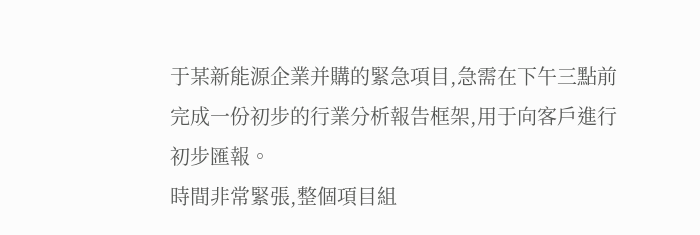于某新能源企業并購的緊急項目,急需在下午三點前完成一份初步的行業分析報告框架,用于向客戶進行初步匯報。
時間非常緊張,整個項目組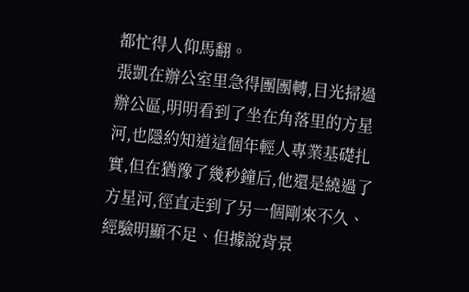都忙得人仰馬翻。
張凱在辦公室里急得團團轉,目光掃過辦公區,明明看到了坐在角落里的方星河,也隱約知道這個年輕人專業基礎扎實,但在猶豫了幾秒鐘后,他還是繞過了方星河,徑直走到了另一個剛來不久、經驗明顯不足、但據說背景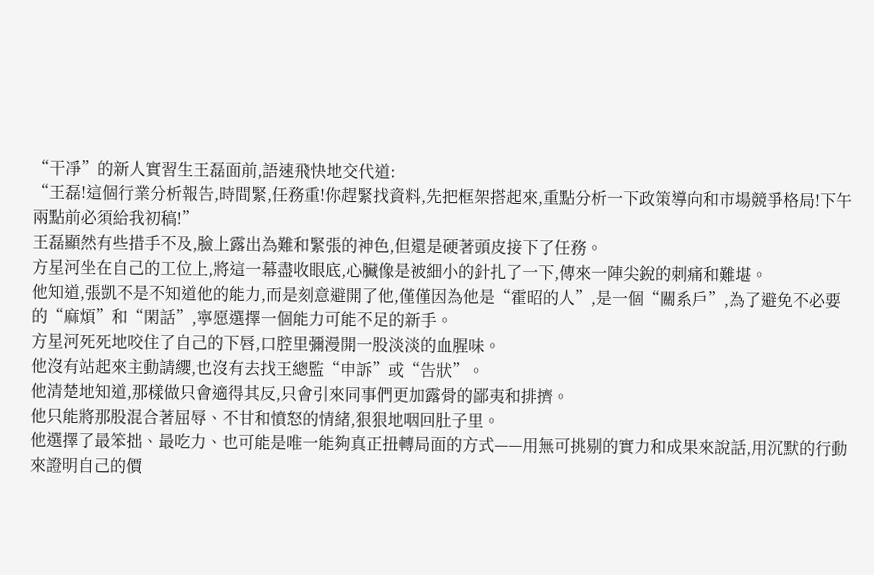“干凈”的新人實習生王磊面前,語速飛快地交代道:
“王磊!這個行業分析報告,時間緊,任務重!你趕緊找資料,先把框架搭起來,重點分析一下政策導向和市場競爭格局!下午兩點前必須給我初稿!”
王磊顯然有些措手不及,臉上露出為難和緊張的神色,但還是硬著頭皮接下了任務。
方星河坐在自己的工位上,將這一幕盡收眼底,心臟像是被細小的針扎了一下,傳來一陣尖銳的刺痛和難堪。
他知道,張凱不是不知道他的能力,而是刻意避開了他,僅僅因為他是“霍昭的人”,是一個“關系戶”,為了避免不必要的“麻煩”和“閑話”,寧愿選擇一個能力可能不足的新手。
方星河死死地咬住了自己的下唇,口腔里彌漫開一股淡淡的血腥味。
他沒有站起來主動請纓,也沒有去找王總監“申訴”或“告狀”。
他清楚地知道,那樣做只會適得其反,只會引來同事們更加露骨的鄙夷和排擠。
他只能將那股混合著屈辱、不甘和憤怒的情緒,狠狠地咽回肚子里。
他選擇了最笨拙、最吃力、也可能是唯一能夠真正扭轉局面的方式——用無可挑剔的實力和成果來說話,用沉默的行動來證明自己的價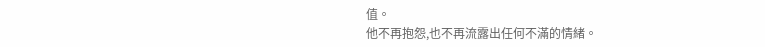值。
他不再抱怨,也不再流露出任何不滿的情緒。